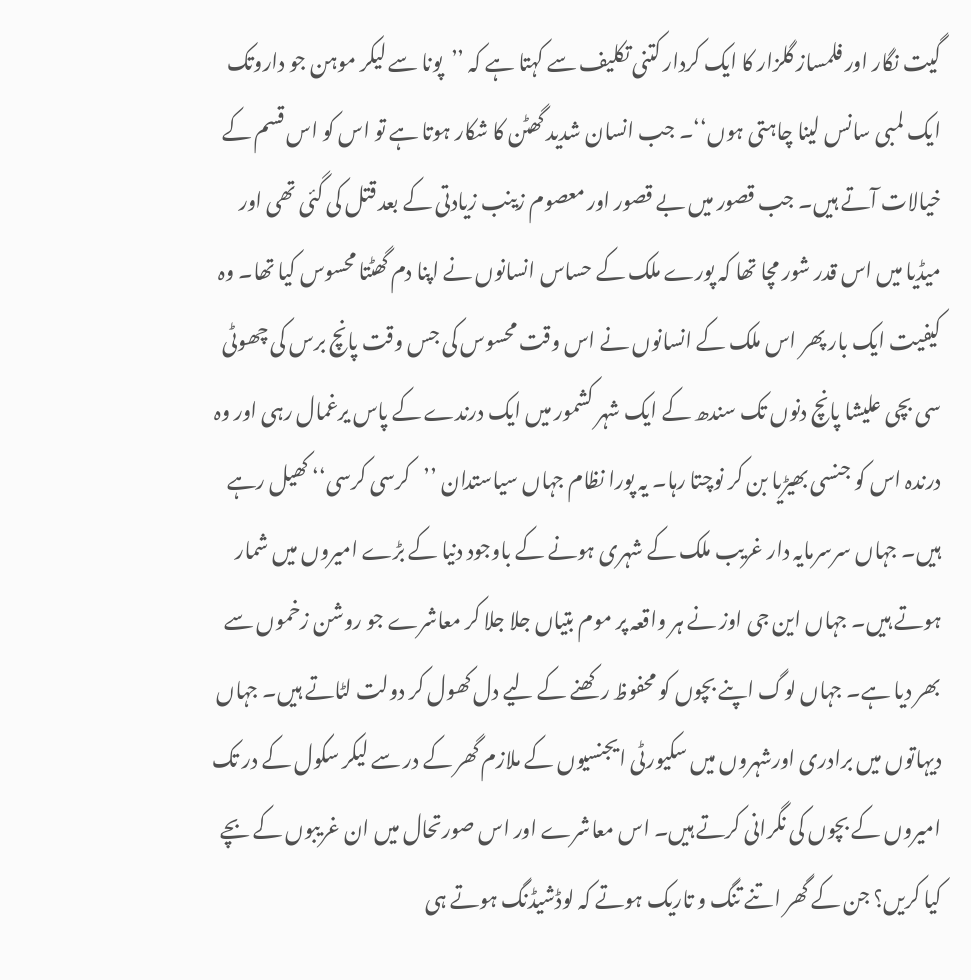گیت نگار اور فلمساز گلزار کا ایک کردار کتنی تکلیف سے کہتا ہے کہ ’’پونا سے لیکر موہن جو داروتک ایک لمبی سانس لینا چاہتی ہوں‘‘۔ جب انسان شدید گھٹن کا شکار ہوتا ہے تو اس کو اس قسم کے خیالات آتے ہیں۔ جب قصور میں بے قصور اور معصوم زینب زیادتی کے بعد قتل کی گئی تھی اور میڈیا میں اس قدر شور مچا تھا کہ پورے ملک کے حساس انسانوں نے اپنا دم گھٹتا محسوس کیا تھا۔ وہ کیفیت ایک بار پھر اس ملک کے انسانوں نے اس وقت محسوس کی جس وقت پانچ برس کی چھوٹی سی بچی علیشا پانچ دنوں تک سندھ کے ایک شہر کشمور میں ایک درندے کے پاس یرغمال رہی اور وہ درندہ اس کو جنسی بھیڑیا بن کر نوچتا رہا۔ یہ پورا نظام جہاں سیاستدان ’’کرسی کرسی‘‘ کھیل رہے ہیں۔ جہاں سرسرمایہ دار غریب ملک کے شہری ہونے کے باوجود دنیا کے بڑے امیروں میں شمار ہوتے ہیں۔ جہاں این جی اوز نے ہر واقعہ پر موم بتیاں جلا جلا کر معاشرے جو روشن زخموں سے بھر دیا ہے۔ جہاں لوگ اپنے بچوں کو محفوظ رکھنے کے لیے دل کھول کر دولت لٹاتے ہیں۔ جہاں دیہاتوں میں برادری اورشہروں میں سکیورٹی ایجنسیوں کے ملازم گھر کے در سے لیکر سکول کے در تک امیروں کے بچوں کی نگرانی کرتے ہیں۔ اس معاشرے اور اس صورتحال میں ان غریبوں کے بچے کیا کریں؟ جن کے گھر اتنے تنگ و تاریک ہوتے کہ لوڈشیڈنگ ہوتے ہی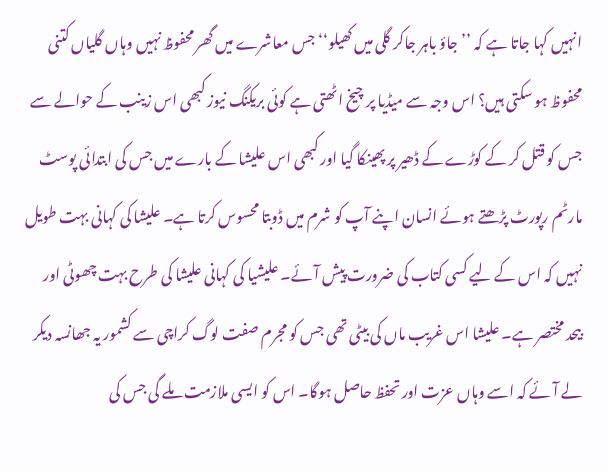انہیں کہا جاتا ہے کہ ’’جاؤ باہر جاکر گلی میں کھیلو‘‘ جس معاشرے میں گھر محفوظ نہیں وہاں گلیاں کتنی محفوظ ہو سکتی ہیں؟ اس وجہ سے میڈیا پر چیخ اٹھتی ہے کوئی بریکنگ نیوز کبھی اس زینب کے حوالے سے جس کو قتل کر کے کوڑے کے ڈھیر پر پھینکا گیا اور کبھی اس علیشا کے بارے میں جس کی ابتدائی پوسٹ مارٹم رپورٹ پڑھتے ہوئے انسان اپنے آپ کو شرم میں ڈوبتا محسوس کرتا ہے۔ علیشا کی کہانی بہت طویل نہیں کہ اس کے لیے کسی کتاب کی ضرورت پیش آئے۔ علیشیا کی کہانی علیشا کی طرح بہت چھوٹی اور بیحد مختصر ہے۔ علیشا اس غریب ماں کی بیٹی تھی جس کو مجرم صفت لوگ کراچی سے کشمور یہ جھانسہ دیکر لے آئے کہ اسے وہاں عزت اور تحفظ حاصل ہوگا۔ اس کو ایسی ملازمت ملے گی جس کی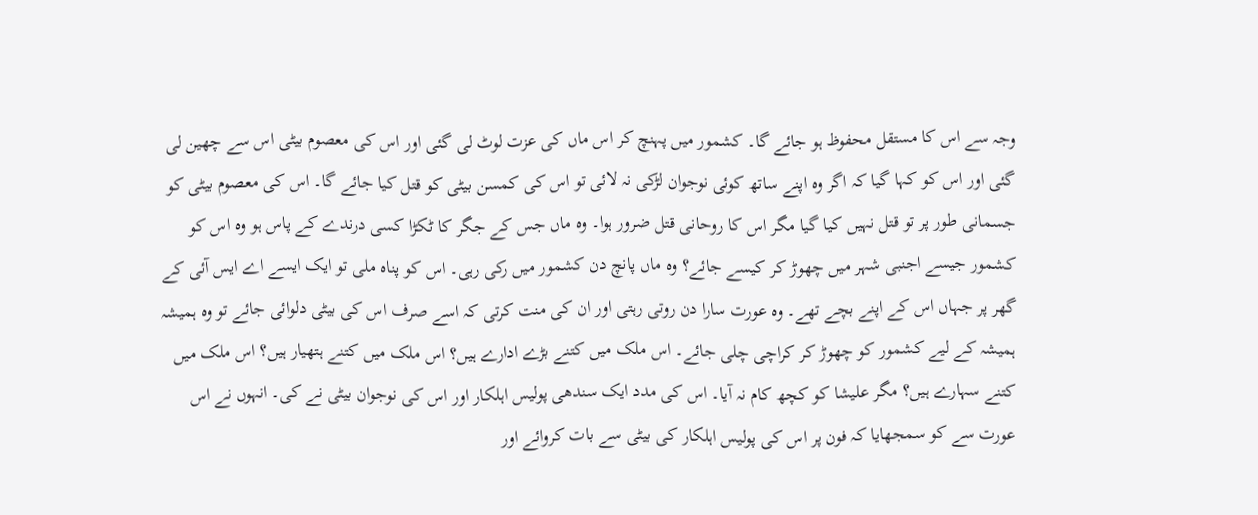وجہ سے اس کا مستقل محفوظ ہو جائے گا۔ کشمور میں پہنچ کر اس ماں کی عزت لوٹ لی گئی اور اس کی معصوم بیٹی اس سے چھین لی گئی اور اس کو کہا گیا کہ اگر وہ اپنے ساتھ کوئی نوجوان لڑکی نہ لائی تو اس کی کمسن بیٹی کو قتل کیا جائے گا۔ اس کی معصوم بیٹی کو جسمانی طور پر تو قتل نہیں کیا گیا مگر اس کا روحانی قتل ضرور ہوا۔ وہ ماں جس کے جگر کا ٹکڑا کسی درندے کے پاس ہو وہ اس کو کشمور جیسے اجنبی شہر میں چھوڑ کر کیسے جائے؟ وہ ماں پانچ دن کشمور میں رکی رہی۔ اس کو پناہ ملی تو ایک ایسے اے ایس آئی کے گھر پر جہاں اس کے اپنے بچے تھے۔ وہ عورت سارا دن روتی رہتی اور ان کی منت کرتی کہ اسے صرف اس کی بیٹی دلوائی جائے تو وہ ہمیشہ ہمیشہ کے لیے کشمور کو چھوڑ کر کراچی چلی جائے۔ اس ملک میں کتنے بڑے ادارے ہیں؟ اس ملک میں کتنے ہتھیار ہیں؟ اس ملک میں کتنے سہارے ہیں؟ مگر علیشا کو کچھ کام نہ آیا۔ اس کی مدد ایک سندھی پولیس اہلکار اور اس کی نوجوان بیٹی نے کی۔ انہوں نے اس عورت سے کو سمجھایا کہ فون پر اس کی پولیس اہلکار کی بیٹی سے بات کروائے اور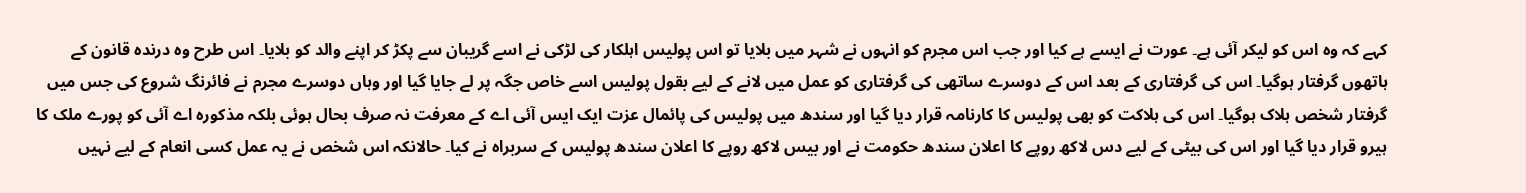کہے کہ وہ اس کو لیکر آئی ہے۔ عورت نے ایسے ہے کیا اور جب اس مجرم کو انہوں نے شہر میں بلایا تو اس پولیس اہلکار کی لڑکی نے اسے گریبان سے پکڑ کر اپنے والد کو بلایا۔ اس طرح وہ درندہ قانون کے ہاتھوں گرفتار ہوگیا۔ اس کی گرفتاری کے بعد اس کے دوسرے ساتھی کی گرفتاری کو عمل میں لانے کے لیے بقول پولیس اسے خاص جگہ پر لے جایا گیا اور وہاں دوسرے مجرم نے فائرنگ شروع کی جس میں گرفتار شخص ہلاک ہوگیا۔ اس کی ہلاکت کو بھی پولیس کا کارنامہ قرار دیا گیا اور سندھ میں پولیس کی پائمال عزت ایک ایس آئی اے کے معرفت نہ صرف بحال ہوئی بلکہ مذکورہ اے آئی کو پورے ملک کا ہیرو قرار دیا گیا اور اس کی بیٹی کے لیے دس لاکھ روپے کا اعلان سندھ حکومت نے اور بیس لاکھ روپے کا اعلان سندھ پولیس کے سربراہ نے کیا۔ حالانکہ اس شخص نے یہ عمل کسی انعام کے لیے نہیں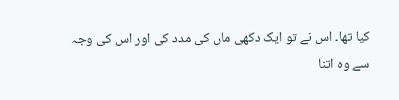کیا تھا۔ اس نے تو ایک دکھی ماں کی مدد کی اور اس کی وجہ سے وہ اتنا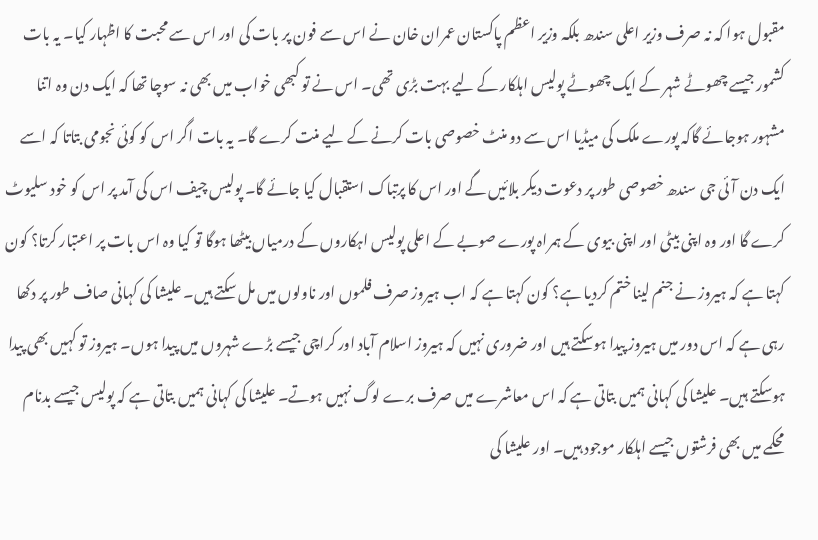مقبول ہوا کہ نہ صرف وزیر اعلی سندھ بلکہ وزیر اعظم پاکستان عمران خان نے اس سے فون پر بات کی اور اس سے محبت کا اظہار کیا۔ یہ بات کشمور جیسے چھوٹے شہر کے ایک چھوٹے پولیس اہلکار کے لیے بہت بڑی تھی۔ اس نے تو کبھی خواب میں بھی نہ سوچا تھا کہ ایک دن وہ اتنا مشہور ہوجائے گاکہ پورے ملک کی میڈیا اس سے دو منٹ خصوصی بات کرنے کے لیے منت کرے گا۔ یہ بات اگر اس کو کوئی نجومی بتاتا کہ اسے ایک دن آئی جی سندھ خصوصی طور پر دعوت دیکر بلائیں گے اور اس کا پرتباک استقبال کیا جائے گا۔ پولیس چیف اس کی آمد پر اس کو خود سلیوٹ کرے گا اور وہ اپنی بیٹی اور اپنی بیوی کے ہمراہ پورے صوبے کے اعلی پولیس اہکاروں کے درمیاں بیٹھا ہوگا تو کیا وہ اس بات پر اعتبار کرتا؟ کون کہتا ہے کہ ہیروز نے جنم لینا ختم کردیا ہے؟ کون کہتا ہے کہ اب ہیروز صرف فلموں اور ناولوں میں مل سکتے ہیں۔ علیشا کی کہانی صاف طور پر دکھا رہی ہے کہ اس دور میں ہیروز پیدا ہوسکتے ہیں اور ضروری نہیں کہ ہیروز اسلام آباد اور کراچی جیسے بڑے شہروں میں پیدا ہوں۔ ہیروز تو کہیں بھی پیدا ہوسکتے ہیں۔ علیشا کی کہانی ہمیں بتاتی ہے کہ اس معاشرے میں صرف برے لوگ نہیں ہوتے۔ علیشا کی کہانی ہمیں بتاتی ہے کہ پولیس جیسے بدنام محکمے میں بھی فرشتوں جیسے اہلکار موجود ہیں۔ اور علیشا کی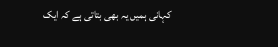کہانی ہمیں یہ بھی بتاتی ہے کہ ایک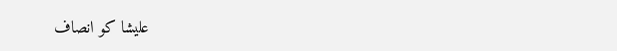علیشا کو انصاف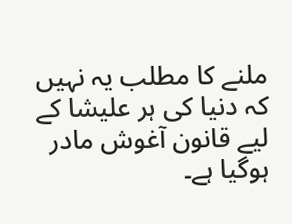ملنے کا مطلب یہ نہیں کہ دنیا کی ہر علیشا کے لیے قانون آغوش مادر ہوگیا ہے۔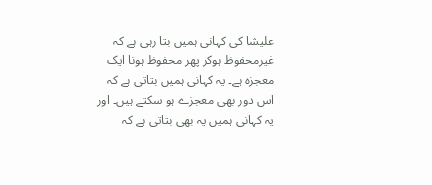علیشا کی کہانی ہمیں بتا رہی ہے کہ غیرمحفوظ ہوکر پھر محفوظ ہونا ایک معجزہ ہے۔ یہ کہانی ہمیں بتاتی ہے کہ اس دور بھی معجزے ہو سکتے ہیں۔ اور یہ کہانی ہمیں یہ بھی بتاتی ہے کہ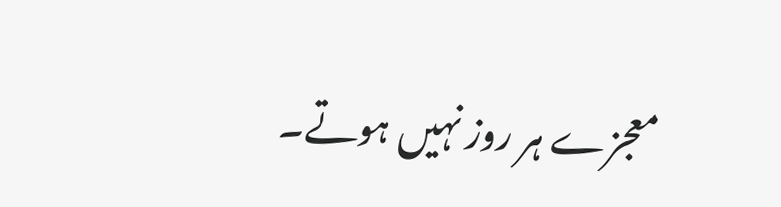معجزے ہر روز نہیں ہوتے۔